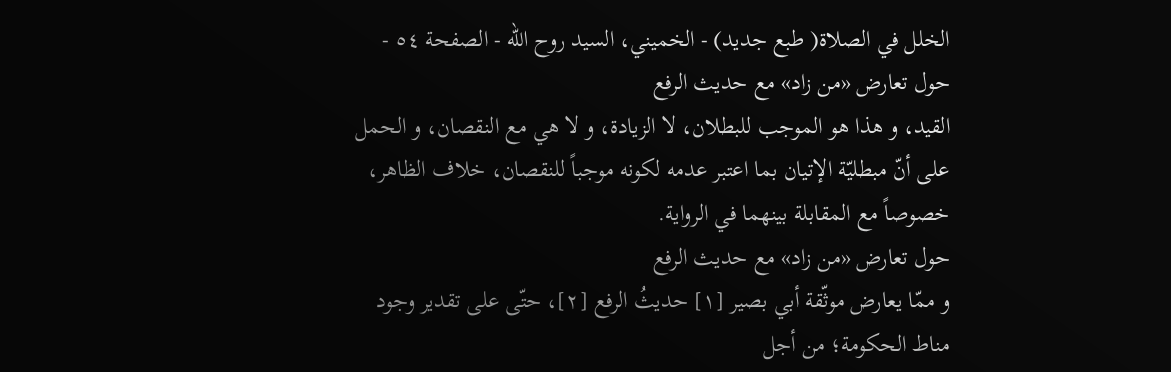الخلل في الصلاة( طبع جديد) - الخميني، السيد روح الله - الصفحة ٥٤ - حول تعارض «من زاد» مع حديث الرفع
القيد، و هذا هو الموجب للبطلان، لا الزيادة، و لا هي مع النقصان، و الحمل على أنّ مبطليّة الإتيان بما اعتبر عدمه لكونه موجباً للنقصان، خلاف الظاهر، خصوصاً مع المقابلة بينهما في الرواية.
حول تعارض «من زاد» مع حديث الرفع
و ممّا يعارض موثّقة أبي بصير [١] حديثُ الرفع [٢]، حتّى على تقدير وجود مناط الحكومة؛ من أجل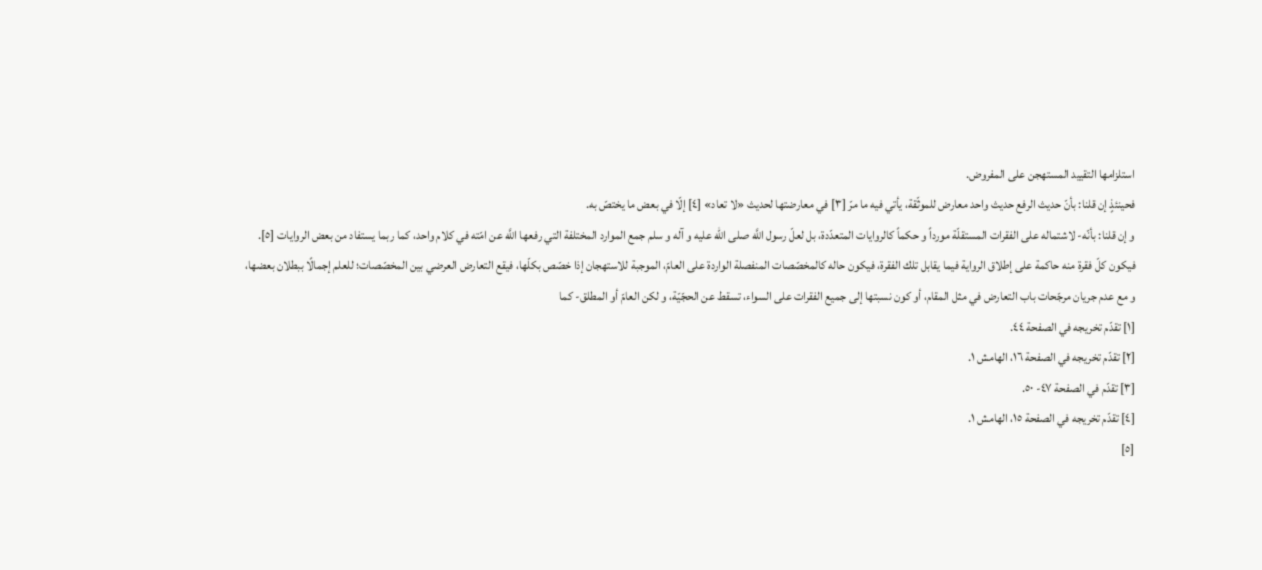استلزامها التقييد المستهجن على المفروض.
فحينئذٍ إن قلنا: بأنّ حديث الرفع حديث واحد معارض للموثّقة، يأتي فيه ما مرّ [٣] في معارضتها لحديث «لا تعاد» [٤] إلّا في بعض ما يختصّ به.
و إن قلنا: بأنّه- لاشتماله على الفقرات المستقلّة مورداً و حكماً كالروايات المتعدّدة، بل لعلّ رسول اللَّه صلى الله عليه و آله و سلم جمع الموارد المختلفة التي رفعها اللَّه عن امّته في كلام واحد، كما ربما يستفاد من بعض الروايات [٥].
فيكون كلّ فقرة منه حاكمة على إطلاق الرواية فيما يقابل تلك الفقرة، فيكون حاله كالمخصّصات المنفصلة الواردة على العامّ، الموجبة للاستهجان إذا خصّص بكلّها، فيقع التعارض العرضي بين المخصّصات؛ للعلم إجمالًا ببطلان بعضها، و مع عدم جريان مرجّحات باب التعارض في مثل المقام، أو كون نسبتها إلى جميع الفقرات على السواء، تسقط عن الحجّيّة، و لكن العامّ أو المطلق- كما
[١] تقدّم تخريجه في الصفحة ٤٤.
[٢] تقدّم تخريجه في الصفحة ١٦، الهامش ١.
[٣] تقدّم في الصفحة ٤٧- ٥٠.
[٤] تقدّم تخريجه في الصفحة ١٥، الهامش ١.
[٥]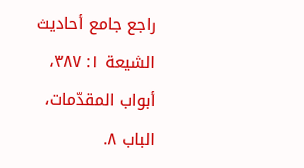راجع جامع أحاديث الشيعة ١: ٣٨٧، أبواب المقدّمات، الباب ٨.